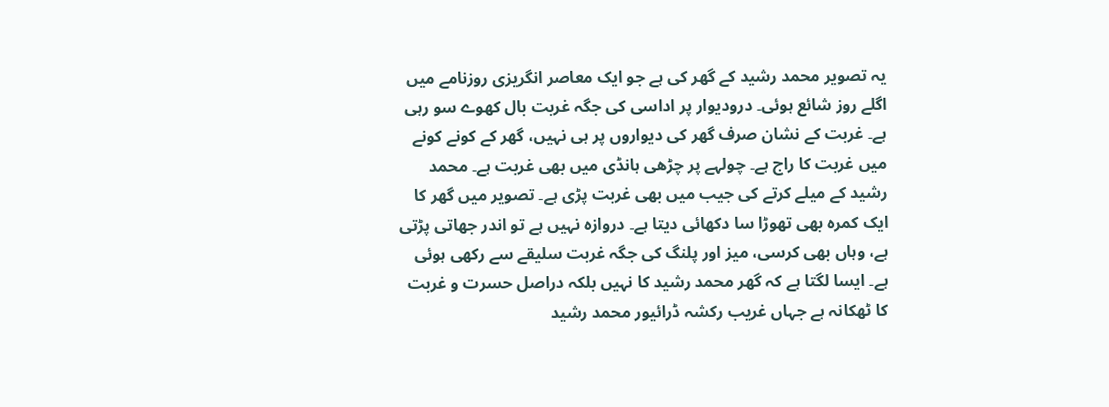یہ تصویر محمد رشید کے گھر کی ہے جو ایک معاصر انگریزی روزنامے میں اگلے روز شائع ہوئی۔ درودیوار پر اداسی کی جگہ غربت بال کھوے سو رہی ہے۔ غربت کے نشان صرف گھر کی دیواروں پر ہی نہیں، گھر کے کونے کونے میں غربت کا راج ہے۔ چولہے پر چڑھی ہانڈی میں بھی غربت ہے۔ محمد رشید کے میلے کرتے کی جیب میں بھی غربت پڑی ہے۔ تصویر میں گھر کا ایک کمرہ بھی تھوڑا سا دکھائی دیتا ہے۔ دروازہ نہیں ہے تو اندر جھاتی پڑتی ہے، وہاں بھی کرسی، میز اور پلنگ کی جگہ غربت سلیقے سے رکھی ہوئی ہے۔ ایسا لگتا ہے کہ گھر محمد رشید کا نہیں بلکہ دراصل حسرت و غربت کا ٹھکانہ ہے جہاں غریب رکشہ ڈرائیور محمد رشید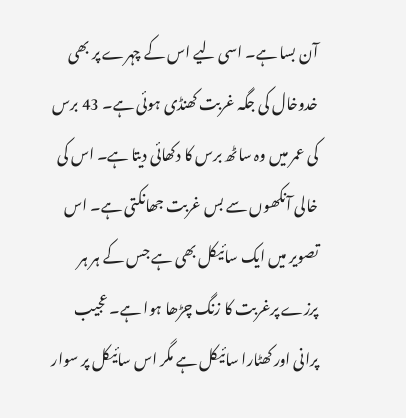آن بسا ہے۔ اسی لیے اس کے چہرے پر بھی خدوخال کی جگہ غربت کھنڈی ہوئی ہے۔ 43 برس کی عمر میں وہ ساٹھ برس کا دکھائی دیتا ہے۔ اس کی خالی آنکھوں سے بس غربت جھانکتی ہے۔ اس تصویر میں ایک سائیکل بھی ہے جس کے ہر ہر پرزے پرغربت کا زنگ چڑھا ہوا ہے۔ عجیب پرانی اور کھٹارا سائیکل ہے مگر اس سائیکل پر سوار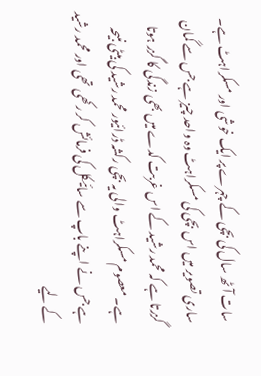سات آٹھ سال کی بچی کے چہرے پر ایک خوشی اور مسکراہٹ ہے۔ ساری تصویر میں اس بچی کی مسکراہٹ وہ واحد چیز ہے جس سے گمان گزرتا ہے کہ محمد رشید کے اس غربت کدے میں بھی زندگی کا گزر ہوتا ہے۔ معصوم مسکراہٹ والی یہ بچی رکشہ ڈرائیور محمد رشید کی بیٹی نبیحہ ہے جس نے اپنے باپ سے سائیکل کی فرمائش کر رکھی تھی اور محمد رشید کے لیے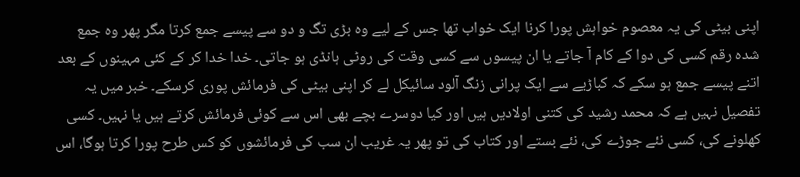اپنی بیٹی کی یہ معصوم خواہش پورا کرنا ایک خواب تھا جس کے لیے وہ بڑی تگ و دو سے پیسے جمع کرتا مگر پھر وہ جمع شدہ رقم کسی کی دوا کے کام آ جاتے یا ان پیسوں سے کسی وقت کی روٹی ہانڈی ہو جاتی۔ خدا خدا کر کے کئی مہینوں کے بعد اتنے پیسے جمع ہو سکے کہ کباڑیے سے ایک پرانی زنگ آلود سائیکل لے کر اپنی بیٹی کی فرمائش پوری کرسکے۔ خبر میں یہ تفصیل نہیں ہے کہ محمد رشید کی کتنی اولادیں ہیں اور کیا دوسرے بچے بھی اس سے کوئی فرمائش کرتے ہیں یا نہیں۔ کسی کھلونے کی، کسی نئے جوڑے کی، نئے بستے اور کتاب کی تو پھر یہ غریب ان سب کی فرمائشوں کو کس طرح پورا کرتا ہوگا، اس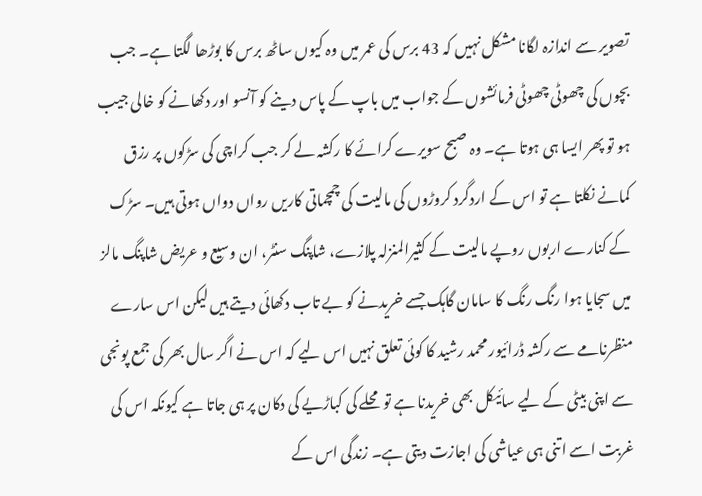تصویر سے اندازہ لگانا مشکل نہیں کہ 43 برس کی عمر میں وہ کیوں ساٹھ برس کا بوڑھا لگتا ہے۔ جب بچوں کی چھوٹی چھوٹی فرمائشوں کے جواب میں باپ کے پاس دینے کو آنسو اور دکھانے کو خالی جیب ہو تو پھر ایسا ہی ہوتا ہے۔ وہ صبح سویرے کرائے کا رکشہ لے کر جب کراچی کی سڑکوں پر رزق کمانے نکلتا ہے تو اس کے اردگرد کروڑوں کی مالیت کی چمچماتی کاریں رواں دواں ہوتی ہیں۔ سڑک کے کنارے اربوں روپے مالیت کے کثیرالمنزلہ پلازے، شاپنگ سنٹر، ان وسیع و عریض شاپنگ مالز میں سجایا ہوا رنگ رنگ کا سامان گاہک جسے خریدنے کو بے تاب دکھائی دیتے ہیں لیکن اس سارے منظرنامے سے رکشہ ڈرائیور محمد رشید کا کوئی تعلق نہیں اس لیے کہ اس نے اگر سال بھر کی جمع پونجی سے اپنی بیٹی کے لیے سائیکل بھی خریدنا ہے تو محلے کی کباڑیے کی دکان پر ہی جاتا ہے کیونکہ اس کی غربت اسے اتنی ہی عیاشی کی اجازت دیتی ہے۔ زندگی اس کے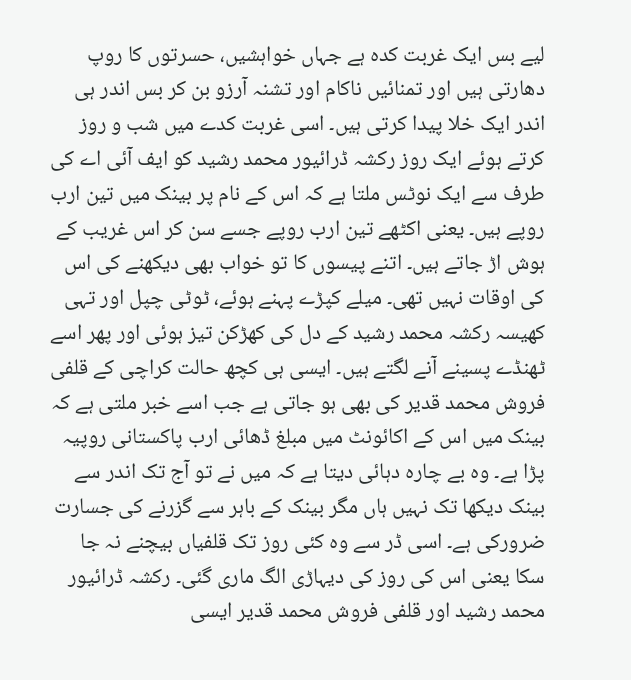لیے بس ایک غربت کدہ ہے جہاں خواہشیں، حسرتوں کا روپ دھارتی ہیں اور تمنائیں ناکام اور تشنہ آرزو بن کر بس اندر ہی اندر ایک خلا پیدا کرتی ہیں۔ اسی غربت کدے میں شب و روز کرتے ہوئے ایک روز رکشہ ڈرائیور محمد رشید کو ایف آئی اے کی طرف سے ایک نوٹس ملتا ہے کہ اس کے نام پر بینک میں تین ارب روپے ہیں۔ یعنی اکٹھے تین ارب روپے جسے سن کر اس غریب کے ہوش اڑ جاتے ہیں۔ اتنے پیسوں کا تو خواب بھی دیکھنے کی اس کی اوقات نہیں تھی۔ میلے کپڑے پہنے ہوئے، ٹوٹی چپل اور تہی کھیسہ رکشہ محمد رشید کے دل کی کھڑکن تیز ہوئی اور پھر اسے ٹھنڈے پسینے آنے لگتے ہیں۔ ایسی ہی کچھ حالت کراچی کے قلفی فروش محمد قدیر کی بھی ہو جاتی ہے جب اسے خبر ملتی ہے کہ بینک میں اس کے اکائونٹ میں مبلغ ڈھائی ارب پاکستانی روپیہ پڑا ہے۔ وہ بے چارہ دہائی دیتا ہے کہ میں نے تو آج تک اندر سے بینک دیکھا تک نہیں ہاں مگر بینک کے باہر سے گزرنے کی جسارت ضرورکی ہے۔ اسی ڈر سے وہ کئی روز تک قلفیاں بیچنے نہ جا سکا یعنی اس کی روز کی دیہاڑی الگ ماری گئی۔ رکشہ ڈرائیور محمد رشید اور قلفی فروش محمد قدیر ایسی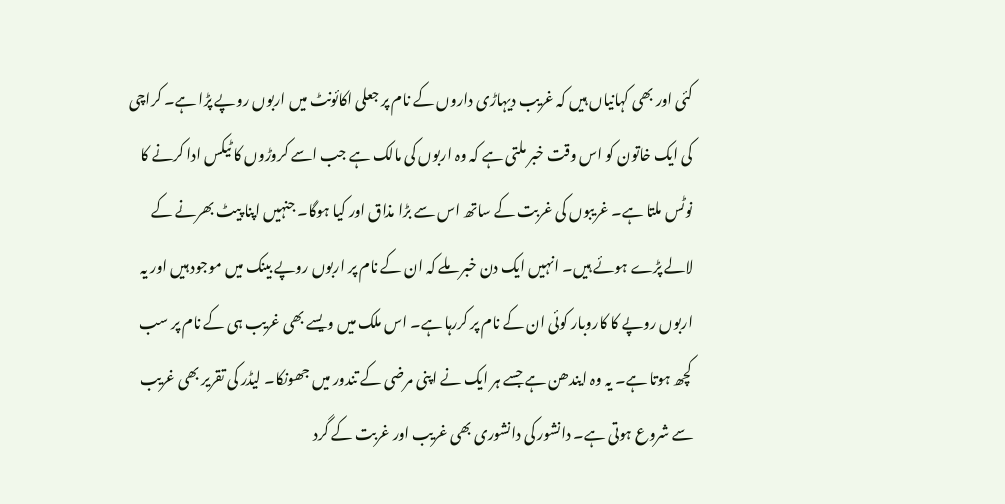کئی اور بھی کہانیاں ہیں کہ غریب دیہاڑی داروں کے نام پر جعلی اکائونٹ میں اربوں روپے پڑا ہے۔ کراچی کی ایک خاتون کو اس وقت خبر ملتی ہے کہ وہ اربوں کی مالک ہے جب اسے کروڑوں کا ٹیکس ادا کرنے کا نوٹس ملتا ہے۔ غریبوں کی غربت کے ساتھ اس سے بڑا مذاق اور کیا ہوگا۔ جنہیں اپنا پیٹ بھرنے کے لالے پڑے ہوئے ہیں۔ انہیں ایک دن خبر ملے کہ ان کے نام پر اربوں روپے بینک میں موجود ہیں اور یہ اربوں روپے کا کاروبار کوئی ان کے نام پر کررہا ہے۔ اس ملک میں ویسے بھی غریب ہی کے نام پر سب کچھ ہوتا ہے۔ یہ وہ ایندھن ہے جسے ہر ایک نے اپنی مرضی کے تندور میں جھونکا۔ لیڈر کی تقریر بھی غریب سے شروع ہوتی ہے۔ دانشور کی دانشوری بھی غریب اور غربت کے گرد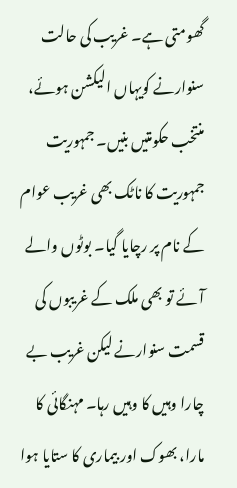گھومتی ہے۔ غریب کی حالت سنوارنے کویہاں الیکشن ہوئے، منتخب حکومتیں بنیں۔ جمہوریت جمہوریت کا ناٹک بھی غریب عوام کے نام پر رچایا گیا۔ بوٹوں والے آئے تو بھی ملک کے غریبوں کی قسمت سنوارنے لیکن غریب بے چارا وہیں کا وہیں رہا۔ مہنگائی کا مارا، بھوک اور بیماری کا ستایا ہوا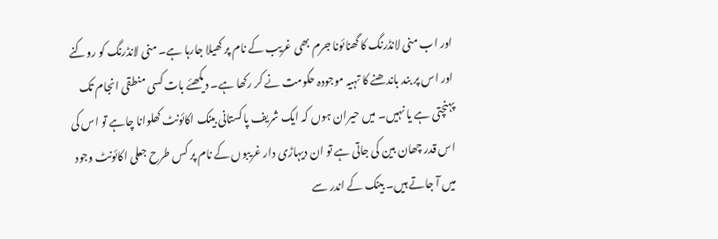اور اب منی لانڈرنگ کا گھنائونا جرم بھی غریب کے نام پر کھیلا جارہا ہے۔ منی لانڈرنگ کو روکنے اور اس پر بند باندھنے کا تہیہ موجودہ حکومت نے کر رکھا ہے۔ دیکھئے بات کسی منطقی انجام تک پہنچتی ہے یا نہیں۔ میں حیران ہوں کہ ایک شریف پاکستانی بینک اکائونٹ کھلوانا چاہے تو اس کی اس قدر چھان بین کی جاتی ہے تو ان دیہاڑی دار غریبوں کے نام پر کس طرح جعلی اکائونٹ وجود میں آ جاتے ہیں۔ بینک کے اندر سے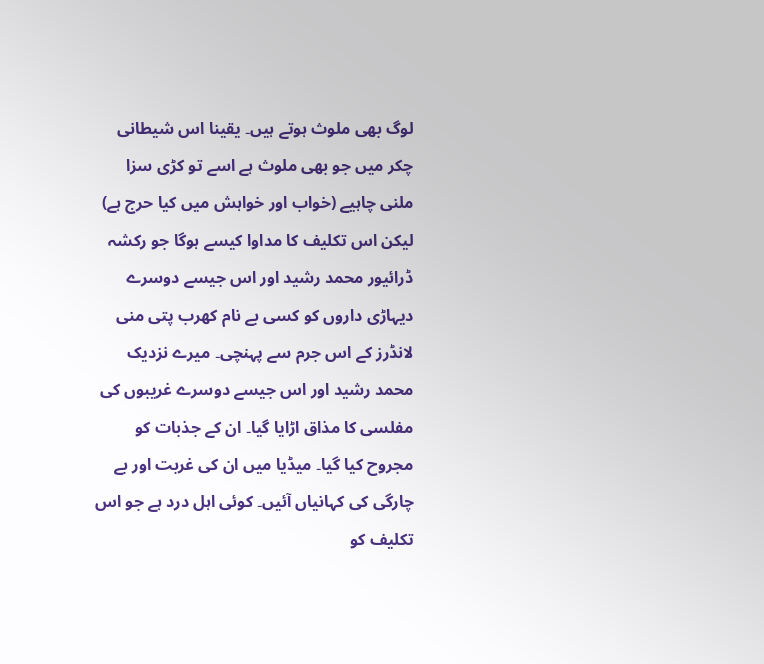لوگ بھی ملوث ہوتے ہیں۔ یقینا اس شیطانی چکر میں جو بھی ملوث ہے اسے تو کڑی سزا ملنی چاہیے (خواب اور خواہش میں کیا حرج ہے) لیکن اس تکلیف کا مداوا کیسے ہوگا جو رکشہ ڈرائیور محمد رشید اور اس جیسے دوسرے دیہاڑی داروں کو کسی بے نام کھرب پتی منی لانڈرز کے اس جرم سے پہنچی۔ میرے نزدیک محمد رشید اور اس جیسے دوسرے غریبوں کی مفلسی کا مذاق اڑایا گیا۔ ان کے جذبات کو مجروح کیا گیا۔ میڈیا میں ان کی غربت اور بے چارگی کی کہانیاں آئیں۔ کوئی اہل درد ہے جو اس تکلیف کو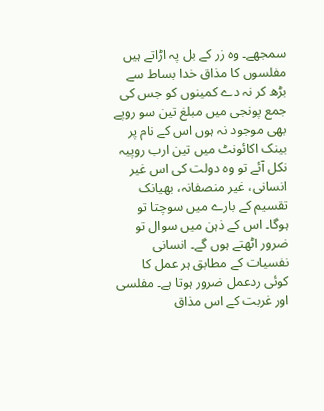سمجھے۔ وہ زر کے بل پہ اڑاتے ہیں مفلسوں کا مذاق خدا بساط سے بڑھ کر نہ دے کمینوں کو جس کی جمع پونجی میں مبلغ تین سو روپے بھی موجود نہ ہوں اس کے نام پر بینک اکائونٹ میں تین ارب روپیہ نکل آئے تو وہ دولت کی اس غیر انسانی، غیر منصفانہ، بھیانک تقسیم کے بارے میں سوچتا تو ہوگا۔ اس کے ذہن میں سوال تو ضرور اٹھتے ہوں گے۔ انسانی نفسیات کے مطابق ہر عمل کا کوئی ردعمل ضرور ہوتا ہے۔ مفلسی اور غربت کے اس مذاق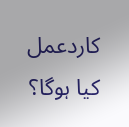کاردعمل کیا ہوگا؟